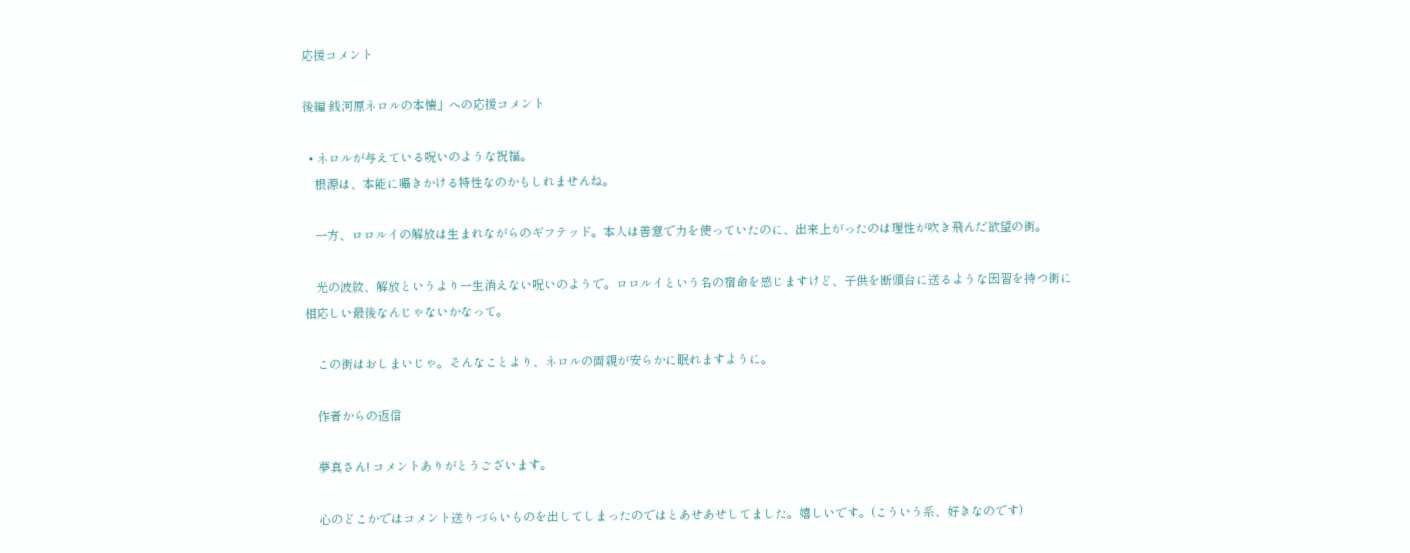応援コメント

後編 銭河原ネロルの本懐」への応援コメント

  • ネロルが与えている呪いのような祝福。
    根源は、本能に囁きかける特性なのかもしれませんね。

    一方、ロロルイの解放は生まれながらのギフテッド。本人は善意で力を使っていたのに、出来上がったのは理性が吹き飛んだ欲望の街。

    光の波紋、解放というより一生消えない呪いのようで。ロロルイという名の宿命を感じますけど、子供を断頭台に送るような因習を持つ街に相応しい最後なんじゃないかなって。

    この街はおしまいじゃ。そんなことより、ネロルの両親が安らかに眠れますように。

    作者からの返信

    夢真さん! コメントありがとうございます。

    心のどこかではコメント送りづらいものを出してしまったのではとあせあせしてました。嬉しいです。(こういう系、好きなのです)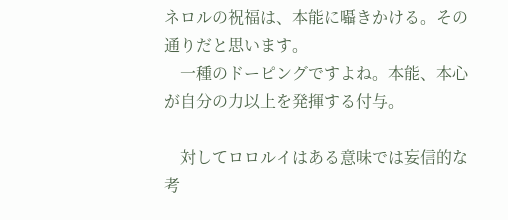ネロルの祝福は、本能に囁きかける。その通りだと思います。
    一種のドーピングですよね。本能、本心が自分の力以上を発揮する付与。

    対してロロルイはある意味では妄信的な考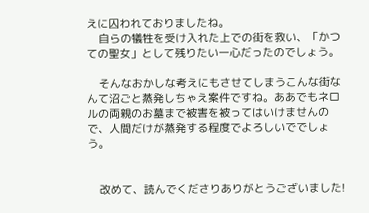えに囚われておりましたね。
    自らの犠牲を受け入れた上での街を救い、「かつての聖女」として残りたい一心だったのでしょう。

    そんなおかしな考えにもさせてしまうこんな街なんて沼ごと蒸発しちゃえ案件ですね。ああでもネロルの両親のお墓まで被害を被ってはいけませんので、人間だけが蒸発する程度でよろしいででしょう。


    改めて、読んでくださりありがとうございました!